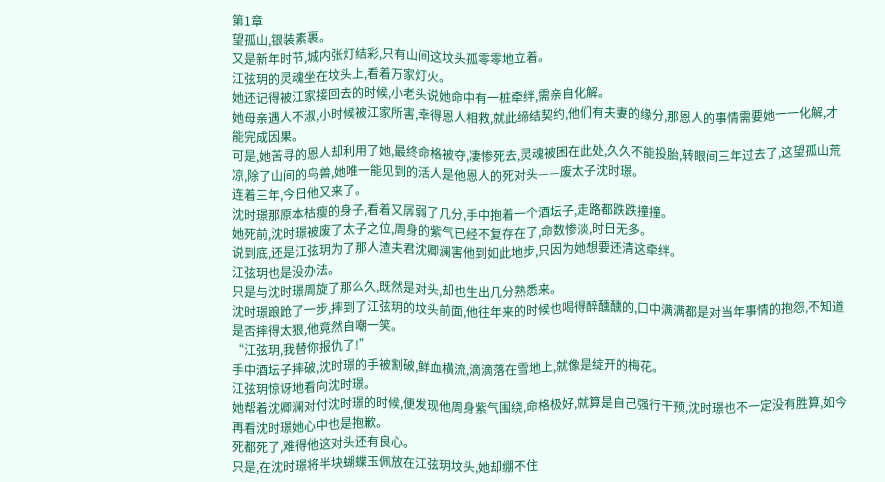第1章
望孤山,银装素裹。
又是新年时节,城内张灯结彩,只有山间这坟头孤零零地立着。
江弦玥的灵魂坐在坟头上,看着万家灯火。
她还记得被江家接回去的时候,小老头说她命中有一桩牵绊,需亲自化解。
她母亲遇人不淑,小时候被江家所害,幸得恩人相救,就此缔结契约,他们有夫妻的缘分,那恩人的事情需要她一一化解,才能完成因果。
可是,她苦寻的恩人却利用了她,最终命格被夺,凄惨死去,灵魂被困在此处,久久不能投胎,转眼间三年过去了,这望孤山荒凉,除了山间的鸟兽,她唯一能见到的活人是他恩人的死对头——废太子沈时璟。
连着三年,今日他又来了。
沈时璟那原本枯瘦的身子,看着又孱弱了几分,手中抱着一个酒坛子,走路都跌跌撞撞。
她死前,沈时璟被废了太子之位,周身的紫气已经不复存在了,命数惨淡,时日无多。
说到底,还是江弦玥为了那人渣夫君沈卿澜害他到如此地步,只因为她想要还清这牵绊。
江弦玥也是没办法。
只是与沈时璟周旋了那么久,既然是对头,却也生出几分熟悉来。
沈时璟踉跄了一步,摔到了江弦玥的坟头前面,他往年来的时候也喝得醉醺醺的,口中满满都是对当年事情的抱怨,不知道是否摔得太狠,他竟然自嘲一笑。
“江弦玥,我替你报仇了!”
手中酒坛子摔破,沈时璟的手被割破,鲜血横流,滴滴落在雪地上,就像是绽开的梅花。
江弦玥惊讶地看向沈时璟。
她帮着沈卿澜对付沈时璟的时候,便发现他周身紫气围绕,命格极好,就算是自己强行干预,沈时璟也不一定没有胜算,如今再看沈时璟她心中也是抱歉。
死都死了,难得他这对头还有良心。
只是,在沈时璟将半块蝴蝶玉佩放在江弦玥坟头,她却绷不住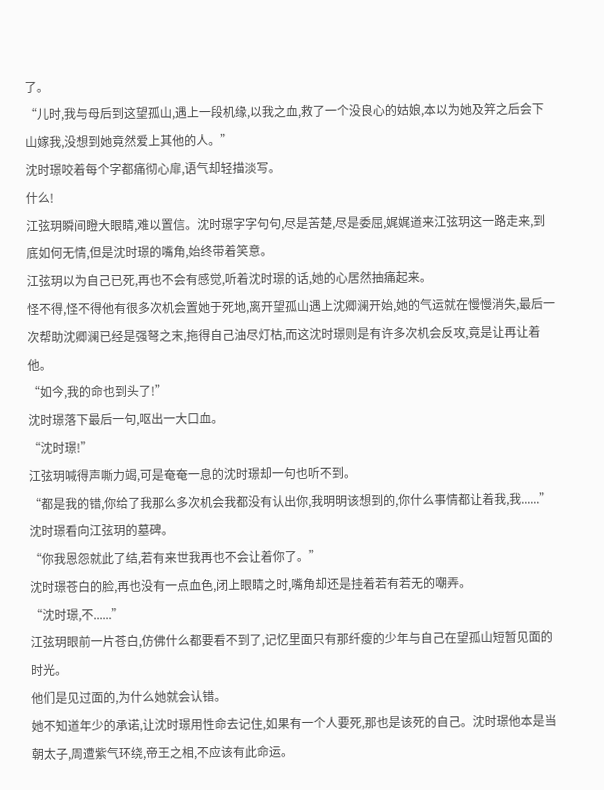了。
“儿时,我与母后到这望孤山,遇上一段机缘,以我之血,救了一个没良心的姑娘,本以为她及笄之后会下山嫁我,没想到她竟然爱上其他的人。”
沈时璟咬着每个字都痛彻心扉,语气却轻描淡写。
什么!
江弦玥瞬间瞪大眼睛,难以置信。沈时璟字字句句,尽是苦楚,尽是委屈,娓娓道来江弦玥这一路走来,到底如何无情,但是沈时璟的嘴角,始终带着笑意。
江弦玥以为自己已死,再也不会有感觉,听着沈时璟的话,她的心居然抽痛起来。
怪不得,怪不得他有很多次机会置她于死地,离开望孤山遇上沈卿澜开始,她的气运就在慢慢消失,最后一次帮助沈卿澜已经是强弩之末,拖得自己油尽灯枯,而这沈时璟则是有许多次机会反攻,竟是让再让着他。
“如今,我的命也到头了!”
沈时璟落下最后一句,呕出一大口血。
“沈时璟!”
江弦玥喊得声嘶力竭,可是奄奄一息的沈时璟却一句也听不到。
“都是我的错,你给了我那么多次机会我都没有认出你,我明明该想到的,你什么事情都让着我,我......”
沈时璟看向江弦玥的墓碑。
“你我恩怨就此了结,若有来世我再也不会让着你了。”
沈时璟苍白的脸,再也没有一点血色,闭上眼睛之时,嘴角却还是挂着若有若无的嘲弄。
“沈时璟,不......”
江弦玥眼前一片苍白,仿佛什么都要看不到了,记忆里面只有那纤瘦的少年与自己在望孤山短暂见面的时光。
他们是见过面的,为什么她就会认错。
她不知道年少的承诺,让沈时璟用性命去记住,如果有一个人要死,那也是该死的自己。沈时璟他本是当朝太子,周遭紫气环绕,帝王之相,不应该有此命运。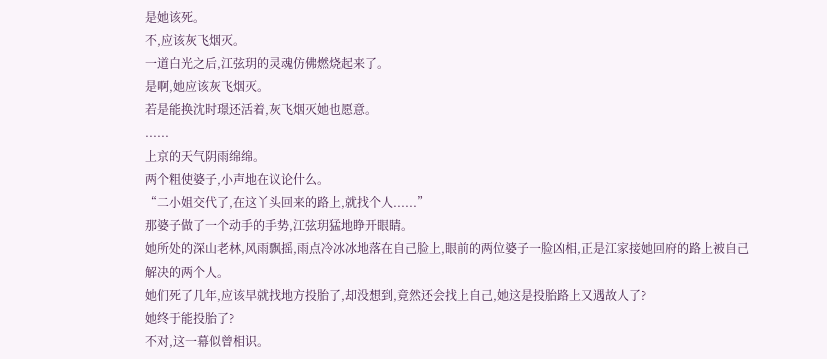是她该死。
不,应该灰飞烟灭。
一道白光之后,江弦玥的灵魂仿佛燃烧起来了。
是啊,她应该灰飞烟灭。
若是能换沈时璟还活着,灰飞烟灭她也愿意。
......
上京的天气阴雨绵绵。
两个粗使婆子,小声地在议论什么。
“二小姐交代了,在这丫头回来的路上,就找个人......”
那婆子做了一个动手的手势,江弦玥猛地睁开眼睛。
她所处的深山老林,风雨飘摇,雨点冷冰冰地落在自己脸上,眼前的两位婆子一脸凶相,正是江家接她回府的路上被自己解决的两个人。
她们死了几年,应该早就找地方投胎了,却没想到,竟然还会找上自己,她这是投胎路上又遇故人了?
她终于能投胎了?
不对,这一幕似曾相识。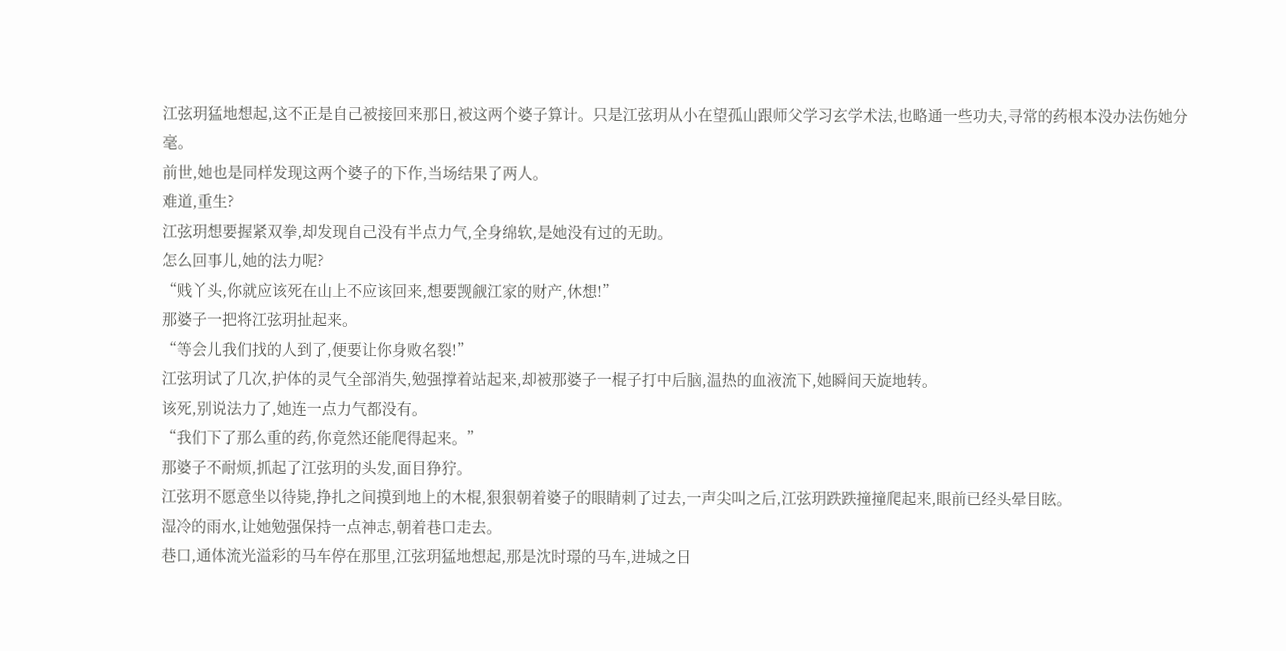江弦玥猛地想起,这不正是自己被接回来那日,被这两个婆子算计。只是江弦玥从小在望孤山跟师父学习玄学术法,也略通一些功夫,寻常的药根本没办法伤她分毫。
前世,她也是同样发现这两个婆子的下作,当场结果了两人。
难道,重生?
江弦玥想要握紧双拳,却发现自己没有半点力气,全身绵软,是她没有过的无助。
怎么回事儿,她的法力呢?
“贱丫头,你就应该死在山上不应该回来,想要觊觎江家的财产,休想!”
那婆子一把将江弦玥扯起来。
“等会儿我们找的人到了,便要让你身败名裂!”
江弦玥试了几次,护体的灵气全部消失,勉强撑着站起来,却被那婆子一棍子打中后脑,温热的血液流下,她瞬间天旋地转。
该死,别说法力了,她连一点力气都没有。
“我们下了那么重的药,你竟然还能爬得起来。”
那婆子不耐烦,抓起了江弦玥的头发,面目狰狞。
江弦玥不愿意坐以待毙,挣扎之间摸到地上的木棍,狠狠朝着婆子的眼睛刺了过去,一声尖叫之后,江弦玥跌跌撞撞爬起来,眼前已经头晕目眩。
湿冷的雨水,让她勉强保持一点神志,朝着巷口走去。
巷口,通体流光溢彩的马车停在那里,江弦玥猛地想起,那是沈时璟的马车,进城之日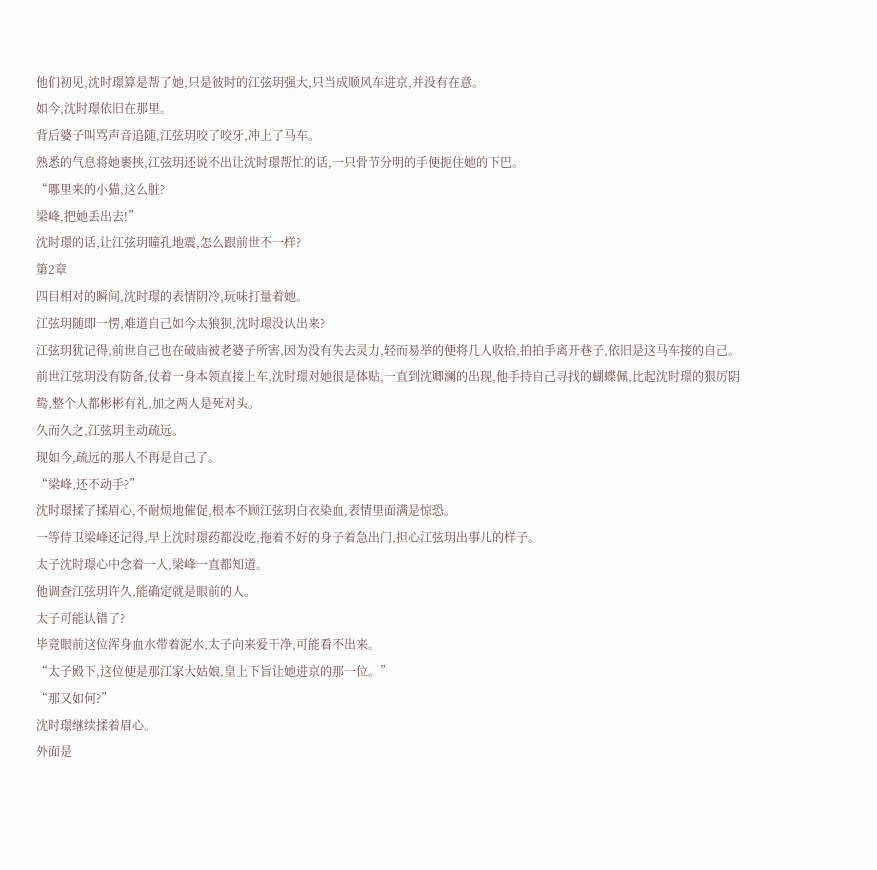他们初见,沈时璟算是帮了她,只是彼时的江弦玥强大,只当成顺风车进京,并没有在意。
如今,沈时璟依旧在那里。
背后婆子叫骂声音追随,江弦玥咬了咬牙,冲上了马车。
熟悉的气息将她裹挟,江弦玥还说不出让沈时璟帮忙的话,一只骨节分明的手便扼住她的下巴。
“哪里来的小猫,这么脏?
梁峰,把她丢出去!”
沈时璟的话,让江弦玥瞳孔地震,怎么跟前世不一样?
第2章
四目相对的瞬间,沈时璟的表情阴冷,玩味打量着她。
江弦玥随即一愣,难道自己如今太狼狈,沈时璟没认出来?
江弦玥犹记得,前世自己也在破庙被老婆子所害,因为没有失去灵力,轻而易举的便将几人收拾,拍拍手离开巷子,依旧是这马车接的自己。
前世江弦玥没有防备,仗着一身本领直接上车,沈时璟对她很是体贴,一直到沈卿澜的出现,他手持自己寻找的蝴蝶佩,比起沈时璟的狠厉阴鸷,整个人都彬彬有礼,加之两人是死对头。
久而久之,江弦玥主动疏远。
现如今,疏远的那人不再是自己了。
“梁峰,还不动手?”
沈时璟揉了揉眉心,不耐烦地催促,根本不顾江弦玥白衣染血,表情里面满是惊恐。
一等侍卫梁峰还记得,早上沈时璟药都没吃,拖着不好的身子着急出门,担心江弦玥出事儿的样子。
太子沈时璟心中念着一人,梁峰一直都知道。
他调查江弦玥许久,能确定就是眼前的人。
太子可能认错了?
毕竟眼前这位浑身血水带着泥水,太子向来爱干净,可能看不出来。
“太子殿下,这位便是那江家大姑娘,皇上下旨让她进京的那一位。”
“那又如何?”
沈时璟继续揉着眉心。
外面是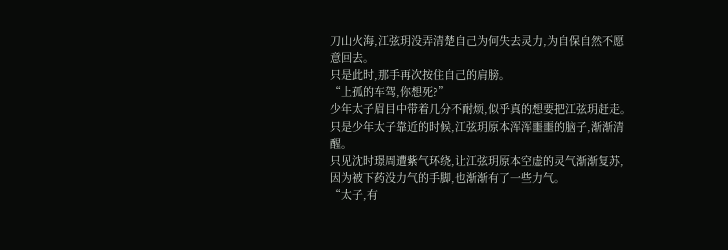刀山火海,江弦玥没弄清楚自己为何失去灵力,为自保自然不愿意回去。
只是此时,那手再次按住自己的肩膀。
“上孤的车驾,你想死?”
少年太子眉目中带着几分不耐烦,似乎真的想要把江弦玥赶走。
只是少年太子靠近的时候,江弦玥原本浑浑噩噩的脑子,渐渐清醒。
只见沈时璟周遭紫气环绕,让江弦玥原本空虚的灵气渐渐复苏,因为被下药没力气的手脚,也渐渐有了一些力气。
“太子,有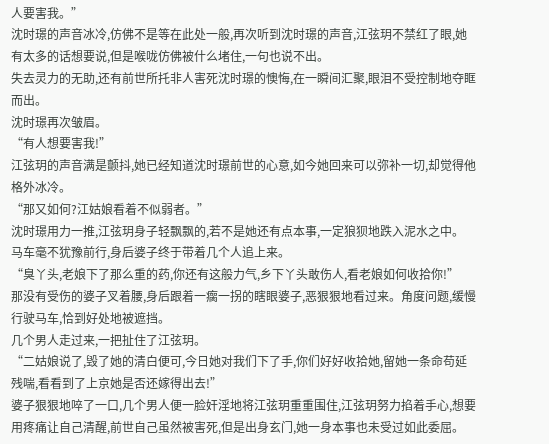人要害我。”
沈时璟的声音冰冷,仿佛不是等在此处一般,再次听到沈时璟的声音,江弦玥不禁红了眼,她有太多的话想要说,但是喉咙仿佛被什么堵住,一句也说不出。
失去灵力的无助,还有前世所托非人害死沈时璟的懊悔,在一瞬间汇聚,眼泪不受控制地夺眶而出。
沈时璟再次皱眉。
“有人想要害我!”
江弦玥的声音满是颤抖,她已经知道沈时璟前世的心意,如今她回来可以弥补一切,却觉得他格外冰冷。
“那又如何?江姑娘看着不似弱者。”
沈时璟用力一推,江弦玥身子轻飘飘的,若不是她还有点本事,一定狼狈地跌入泥水之中。
马车毫不犹豫前行,身后婆子终于带着几个人追上来。
“臭丫头,老娘下了那么重的药,你还有这般力气,乡下丫头敢伤人,看老娘如何收拾你!”
那没有受伤的婆子叉着腰,身后跟着一瘸一拐的瞎眼婆子,恶狠狠地看过来。角度问题,缓慢行驶马车,恰到好处地被遮挡。
几个男人走过来,一把扯住了江弦玥。
“二姑娘说了,毁了她的清白便可,今日她对我们下了手,你们好好收拾她,留她一条命苟延残喘,看看到了上京她是否还嫁得出去!”
婆子狠狠地啐了一口,几个男人便一脸奸淫地将江弦玥重重围住,江弦玥努力掐着手心,想要用疼痛让自己清醒,前世自己虽然被害死,但是出身玄门,她一身本事也未受过如此委屈。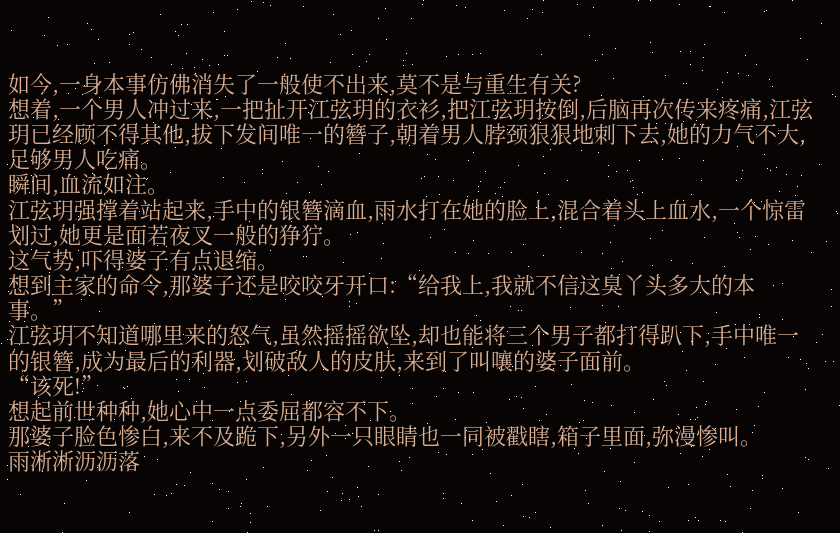如今,一身本事仿佛消失了一般使不出来,莫不是与重生有关?
想着,一个男人冲过来,一把扯开江弦玥的衣衫,把江弦玥按倒,后脑再次传来疼痛,江弦玥已经顾不得其他,拔下发间唯一的簪子,朝着男人脖颈狠狠地刺下去,她的力气不大,足够男人吃痛。
瞬间,血流如注。
江弦玥强撑着站起来,手中的银簪滴血,雨水打在她的脸上,混合着头上血水,一个惊雷划过,她更是面若夜叉一般的狰狞。
这气势,吓得婆子有点退缩。
想到主家的命令,那婆子还是咬咬牙开口:“给我上,我就不信这臭丫头多大的本事。”
江弦玥不知道哪里来的怒气,虽然摇摇欲坠,却也能将三个男子都打得趴下,手中唯一的银簪,成为最后的利器,划破敌人的皮肤,来到了叫嚷的婆子面前。
“该死!”
想起前世种种,她心中一点委屈都容不下。
那婆子脸色惨白,来不及跪下,另外一只眼睛也一同被戳瞎,箱子里面,弥漫惨叫。
雨淅淅沥沥落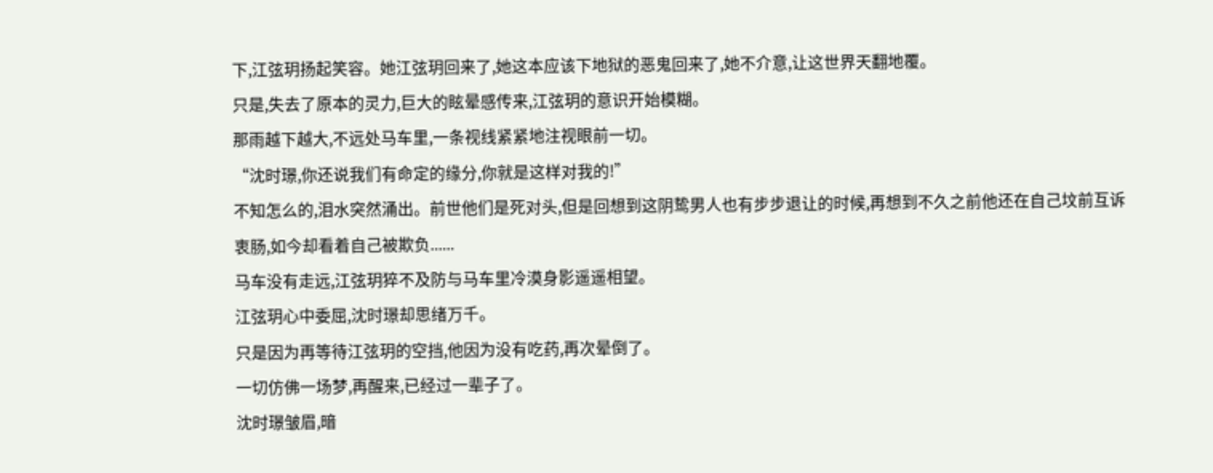下,江弦玥扬起笑容。她江弦玥回来了,她这本应该下地狱的恶鬼回来了,她不介意,让这世界天翻地覆。
只是,失去了原本的灵力,巨大的眩晕感传来,江弦玥的意识开始模糊。
那雨越下越大,不远处马车里,一条视线紧紧地注视眼前一切。
“沈时璟,你还说我们有命定的缘分,你就是这样对我的!”
不知怎么的,泪水突然涌出。前世他们是死对头,但是回想到这阴鸷男人也有步步退让的时候,再想到不久之前他还在自己坟前互诉衷肠,如今却看着自己被欺负......
马车没有走远,江弦玥猝不及防与马车里冷漠身影遥遥相望。
江弦玥心中委屈,沈时璟却思绪万千。
只是因为再等待江弦玥的空挡,他因为没有吃药,再次晕倒了。
一切仿佛一场梦,再醒来,已经过一辈子了。
沈时璟皱眉,暗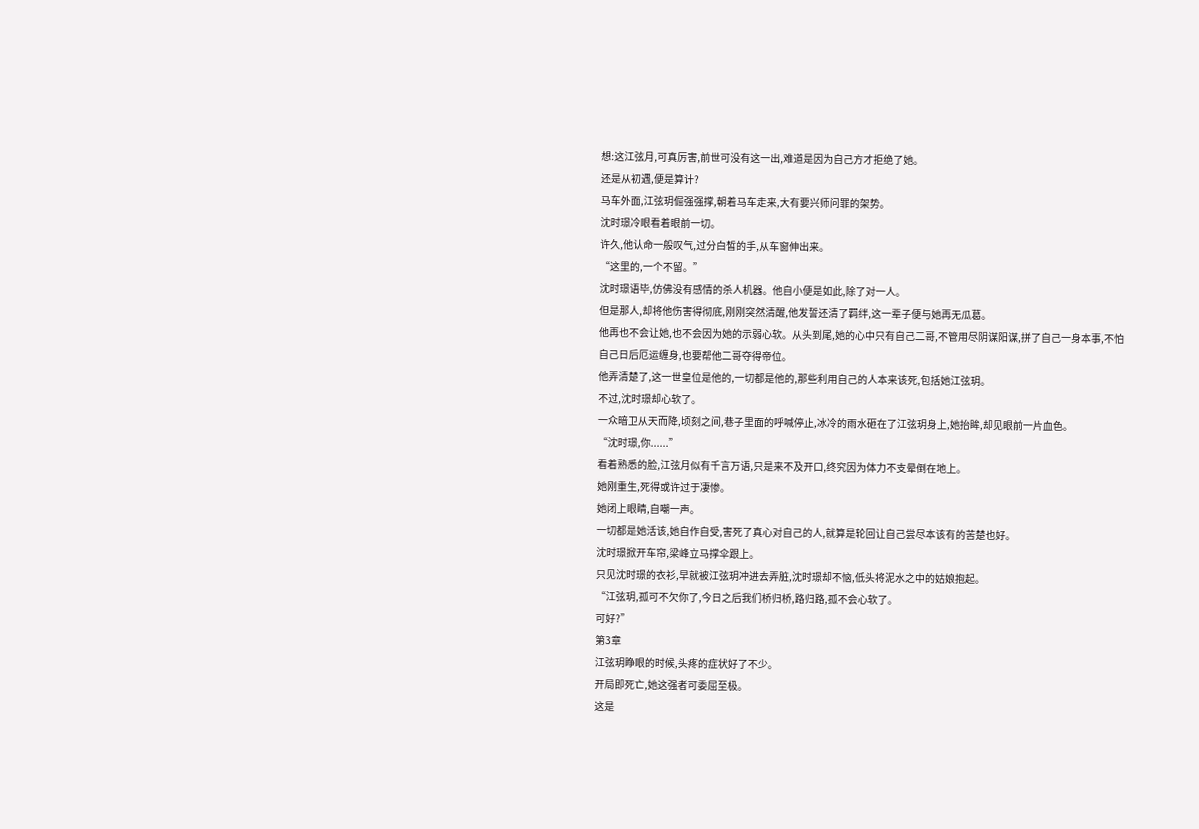想:这江弦月,可真厉害,前世可没有这一出,难道是因为自己方才拒绝了她。
还是从初遇,便是算计?
马车外面,江弦玥倔强强撑,朝着马车走来,大有要兴师问罪的架势。
沈时璟冷眼看着眼前一切。
许久,他认命一般叹气,过分白皙的手,从车窗伸出来。
“这里的,一个不留。”
沈时璟语毕,仿佛没有感情的杀人机器。他自小便是如此,除了对一人。
但是那人,却将他伤害得彻底,刚刚突然清醒,他发誓还清了羁绊,这一辈子便与她再无瓜葛。
他再也不会让她,也不会因为她的示弱心软。从头到尾,她的心中只有自己二哥,不管用尽阴谋阳谋,拼了自己一身本事,不怕自己日后厄运缠身,也要帮他二哥夺得帝位。
他弄清楚了,这一世皇位是他的,一切都是他的,那些利用自己的人本来该死,包括她江弦玥。
不过,沈时璟却心软了。
一众暗卫从天而降,顷刻之间,巷子里面的呼喊停止,冰冷的雨水砸在了江弦玥身上,她抬眸,却见眼前一片血色。
“沈时璟,你......”
看着熟悉的脸,江弦月似有千言万语,只是来不及开口,终究因为体力不支晕倒在地上。
她刚重生,死得或许过于凄惨。
她闭上眼睛,自嘲一声。
一切都是她活该,她自作自受,害死了真心对自己的人,就算是轮回让自己尝尽本该有的苦楚也好。
沈时璟掀开车帘,梁峰立马撑伞跟上。
只见沈时璟的衣衫,早就被江弦玥冲进去弄脏,沈时璟却不恼,低头将泥水之中的姑娘抱起。
“江弦玥,孤可不欠你了,今日之后我们桥归桥,路归路,孤不会心软了。
可好?”
第3章
江弦玥睁眼的时候,头疼的症状好了不少。
开局即死亡,她这强者可委屈至极。
这是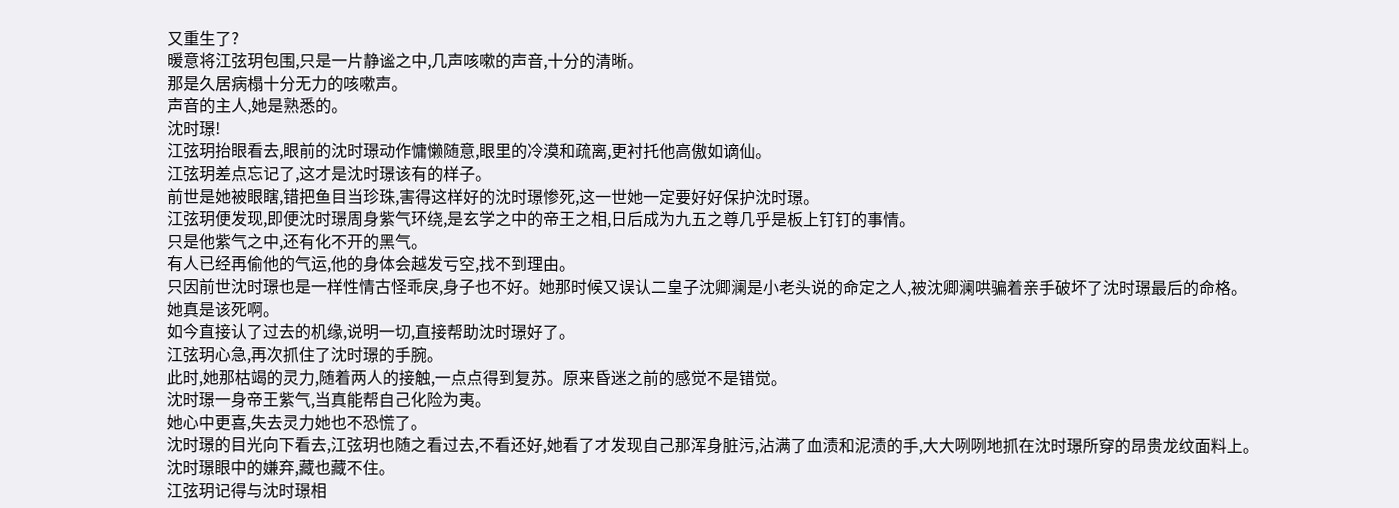又重生了?
暖意将江弦玥包围,只是一片静谧之中,几声咳嗽的声音,十分的清晰。
那是久居病榻十分无力的咳嗽声。
声音的主人,她是熟悉的。
沈时璟!
江弦玥抬眼看去,眼前的沈时璟动作慵懒随意,眼里的冷漠和疏离,更衬托他高傲如谪仙。
江弦玥差点忘记了,这才是沈时璟该有的样子。
前世是她被眼瞎,错把鱼目当珍珠,害得这样好的沈时璟惨死,这一世她一定要好好保护沈时璟。
江弦玥便发现,即便沈时璟周身紫气环绕,是玄学之中的帝王之相,日后成为九五之尊几乎是板上钉钉的事情。
只是他紫气之中,还有化不开的黑气。
有人已经再偷他的气运,他的身体会越发亏空,找不到理由。
只因前世沈时璟也是一样性情古怪乖戾,身子也不好。她那时候又误认二皇子沈卿澜是小老头说的命定之人,被沈卿澜哄骗着亲手破坏了沈时璟最后的命格。
她真是该死啊。
如今直接认了过去的机缘,说明一切,直接帮助沈时璟好了。
江弦玥心急,再次抓住了沈时璟的手腕。
此时,她那枯竭的灵力,随着两人的接触,一点点得到复苏。原来昏迷之前的感觉不是错觉。
沈时璟一身帝王紫气,当真能帮自己化险为夷。
她心中更喜,失去灵力她也不恐慌了。
沈时璟的目光向下看去,江弦玥也随之看过去,不看还好,她看了才发现自己那浑身脏污,沾满了血渍和泥渍的手,大大咧咧地抓在沈时璟所穿的昂贵龙纹面料上。
沈时璟眼中的嫌弃,藏也藏不住。
江弦玥记得与沈时璟相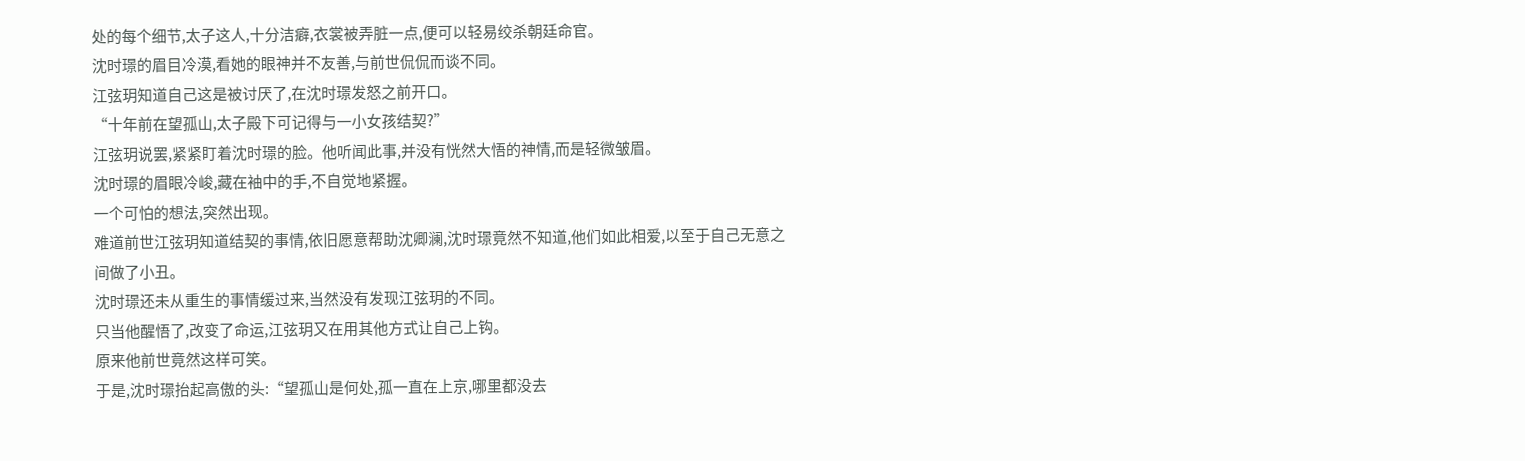处的每个细节,太子这人,十分洁癖,衣裳被弄脏一点,便可以轻易绞杀朝廷命官。
沈时璟的眉目冷漠,看她的眼神并不友善,与前世侃侃而谈不同。
江弦玥知道自己这是被讨厌了,在沈时璟发怒之前开口。
“十年前在望孤山,太子殿下可记得与一小女孩结契?”
江弦玥说罢,紧紧盯着沈时璟的脸。他听闻此事,并没有恍然大悟的神情,而是轻微皱眉。
沈时璟的眉眼冷峻,藏在袖中的手,不自觉地紧握。
一个可怕的想法,突然出现。
难道前世江弦玥知道结契的事情,依旧愿意帮助沈卿澜,沈时璟竟然不知道,他们如此相爱,以至于自己无意之间做了小丑。
沈时璟还未从重生的事情缓过来,当然没有发现江弦玥的不同。
只当他醒悟了,改变了命运,江弦玥又在用其他方式让自己上钩。
原来他前世竟然这样可笑。
于是,沈时璟抬起高傲的头:“望孤山是何处,孤一直在上京,哪里都没去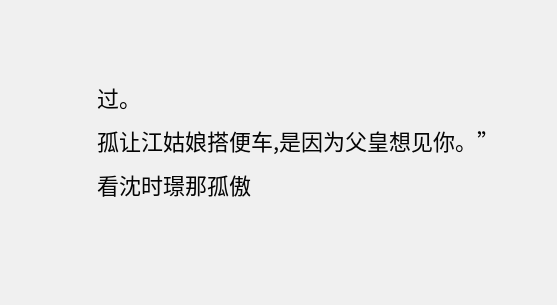过。
孤让江姑娘搭便车,是因为父皇想见你。”
看沈时璟那孤傲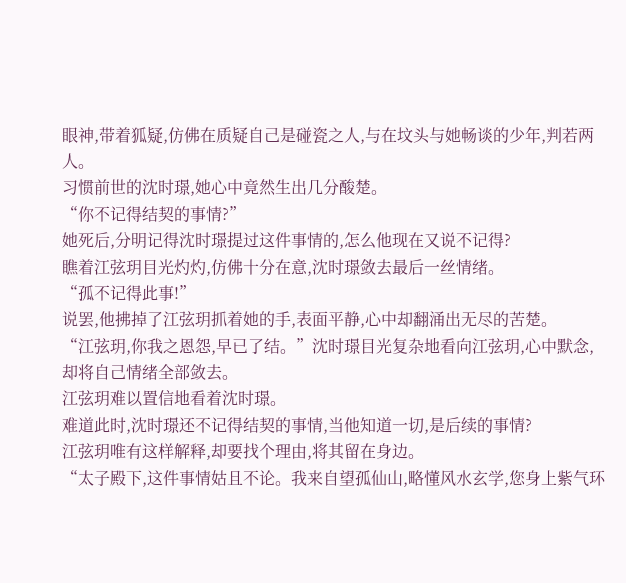眼神,带着狐疑,仿佛在质疑自己是碰瓷之人,与在坟头与她畅谈的少年,判若两人。
习惯前世的沈时璟,她心中竟然生出几分酸楚。
“你不记得结契的事情?”
她死后,分明记得沈时璟提过这件事情的,怎么他现在又说不记得?
瞧着江弦玥目光灼灼,仿佛十分在意,沈时璟敛去最后一丝情绪。
“孤不记得此事!”
说罢,他拂掉了江弦玥抓着她的手,表面平静,心中却翻涌出无尽的苦楚。
“江弦玥,你我之恩怨,早已了结。”沈时璟目光复杂地看向江弦玥,心中默念,却将自己情绪全部敛去。
江弦玥难以置信地看着沈时璟。
难道此时,沈时璟还不记得结契的事情,当他知道一切,是后续的事情?
江弦玥唯有这样解释,却要找个理由,将其留在身边。
“太子殿下,这件事情姑且不论。我来自望孤仙山,略懂风水玄学,您身上紫气环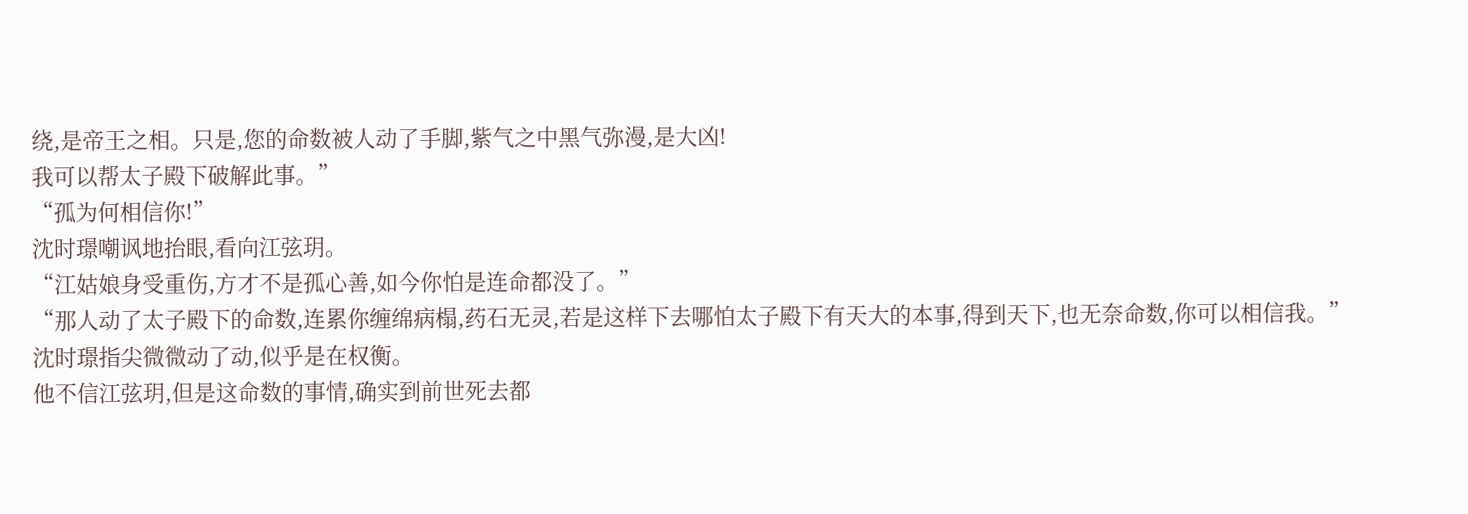绕,是帝王之相。只是,您的命数被人动了手脚,紫气之中黑气弥漫,是大凶!
我可以帮太子殿下破解此事。”
“孤为何相信你!”
沈时璟嘲讽地抬眼,看向江弦玥。
“江姑娘身受重伤,方才不是孤心善,如今你怕是连命都没了。”
“那人动了太子殿下的命数,连累你缠绵病榻,药石无灵,若是这样下去哪怕太子殿下有天大的本事,得到天下,也无奈命数,你可以相信我。”
沈时璟指尖微微动了动,似乎是在权衡。
他不信江弦玥,但是这命数的事情,确实到前世死去都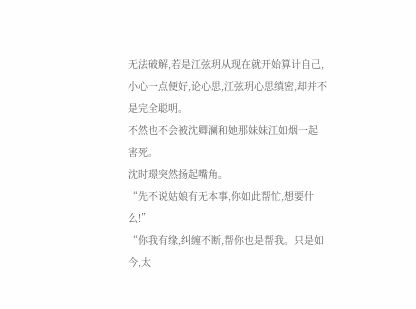无法破解,若是江弦玥从现在就开始算计自己,小心一点便好,论心思,江弦玥心思缜密,却并不是完全聪明。
不然也不会被沈卿澜和她那妹妹江如烟一起害死。
沈时璟突然扬起嘴角。
“先不说姑娘有无本事,你如此帮忙,想要什么!”
“你我有缘,纠缠不断,帮你也是帮我。只是如今,太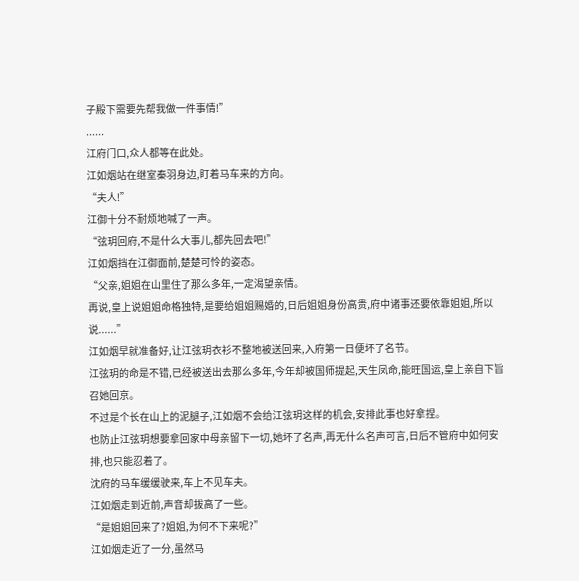子殿下需要先帮我做一件事情!”
......
江府门口,众人都等在此处。
江如烟站在继室秦羽身边,盯着马车来的方向。
“夫人!”
江御十分不耐烦地喊了一声。
“弦玥回府,不是什么大事儿,都先回去吧!”
江如烟挡在江御面前,楚楚可怜的姿态。
“父亲,姐姐在山里住了那么多年,一定渴望亲情。
再说,皇上说姐姐命格独特,是要给姐姐赐婚的,日后姐姐身份高贵,府中诸事还要依靠姐姐,所以说......”
江如烟早就准备好,让江弦玥衣衫不整地被送回来,入府第一日便坏了名节。
江弦玥的命是不错,已经被送出去那么多年,今年却被国师提起,天生凤命,能旺国运,皇上亲自下旨召她回京。
不过是个长在山上的泥腿子,江如烟不会给江弦玥这样的机会,安排此事也好拿捏。
也防止江弦玥想要拿回家中母亲留下一切,她坏了名声,再无什么名声可言,日后不管府中如何安排,也只能忍着了。
沈府的马车缓缓驶来,车上不见车夫。
江如烟走到近前,声音却拔高了一些。
“是姐姐回来了?姐姐,为何不下来呢?”
江如烟走近了一分,虽然马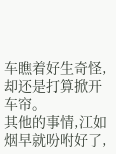车瞧着好生奇怪,却还是打算掀开车帘。
其他的事情,江如烟早就吩咐好了,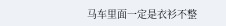马车里面一定是衣衫不整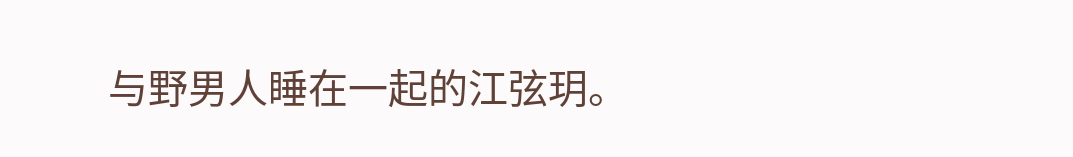与野男人睡在一起的江弦玥。